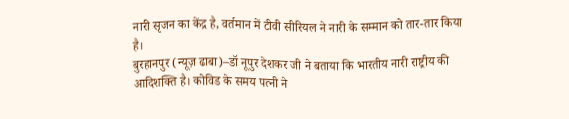नारी सृजन का केंद्र है, वर्तमान में टीवी सीरियल ने नारी के सम्मान को तार-तार किया है।
बुरहानपुर (न्यूज़ ढाबा)–डॉ नूपुर देशकर जी ने बताया कि भारतीय नारी राष्ट्रीय की आदिशक्ति है। कोविड के समय पत्नी ने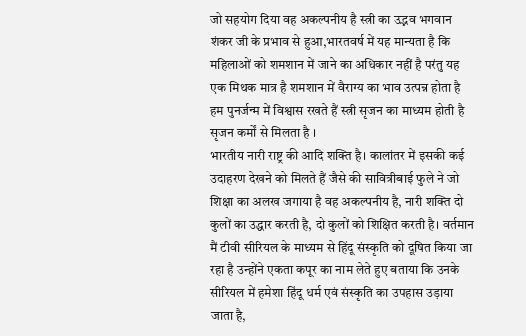जो सहयोग दिया वह अकल्पनीय है स्त्री का उद्भव भगवान शंकर जी के प्रभाव से हुआ,भारतवर्ष में यह मान्यता है कि महिलाओं को शमशान में जाने का अधिकार नहीं है परंतु यह एक मिथक मात्र है शमशान में वैराग्य का भाव उत्पन्न होता है हम पुनर्जन्म में विश्वास रखते हैं स्त्री सृजन का माध्यम होती है सृजन कर्मों से मिलता है ।
भारतीय नारी राष्ट्र की आदि शक्ति है। कालांतर में इसकी कई उदाहरण देखने को मिलते हैं जैसे की सावित्रीबाई फुले ने जो शिक्षा का अलख जगाया है वह अकल्पनीय है, नारी शक्ति दो कुलों का उद्धार करती है, दो कुलों को शिक्षित करती है। वर्तमान मैं टीवी सीरियल के माध्यम से हिंदू संस्कृति को दूषित किया जा रहा है उन्होंने एकता कपूर का नाम लेते हुए बताया कि उनके सीरियल में हमेशा हिंदू धर्म एवं संस्कृति का उपहास उड़ाया जाता है,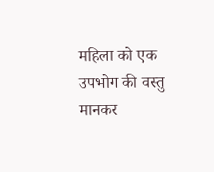महिला को एक उपभोग की वस्तु मानकर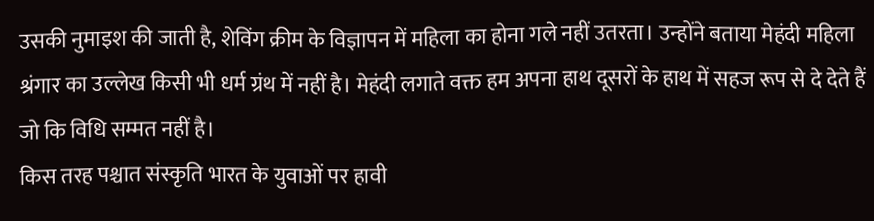उसकी नुमाइश की जाती है, शेविंग क्रीम के विज्ञापन में महिला का होना गले नहीं उतरता। उन्होंने बताया मेहंदी महिला श्रंगार का उल्लेख किसी भी धर्म ग्रंथ में नहीं है। मेहंदी लगाते वक्त हम अपना हाथ दूसरों के हाथ में सहज रूप से दे देते हैं जो कि विधि सम्मत नहीं है।
किस तरह पश्चात संस्कृति भारत के युवाओं पर हावी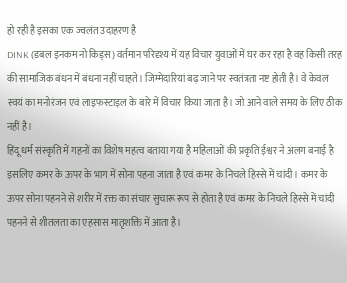हो रही है इसका एक ज्वलंत उदाहरण है
DINK (डबल इनकम नो किड्स) वर्तमान परिदृश्य में यह विचार युवाओं में घर कर रहा है वह किसी तरह की सामाजिक बंधन में बंधना नहीं चाहते। जिम्मेदारियां बढ़ जाने पर स्वतंत्रता नष्ट होती है। वे केवल स्वयं का मनोरंजन एवं लाइफस्टाइल के बारे में विचार किया जाता है। जो आने वाले समय के लिए ठीक नहीं है।
हिंदू धर्म संस्कृति में गहनों का विशेष महत्व बताया गया है महिलाओं की प्रकृति ईश्वर ने अलग बनाई है इसलिए कमर के ऊपर के भाग में सोना पहना जाता है एवं कमर के निचले हिस्से में चांदी। कमर के ऊपर सोना पहनने से शरीर में रक्त का संचार सुचारू रूप से होता है एवं कमर के निचले हिस्से में चांदी पहनने से शीतलता का एहसास मातृशक्ति में आता है।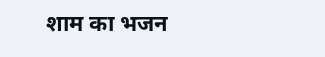शाम का भजन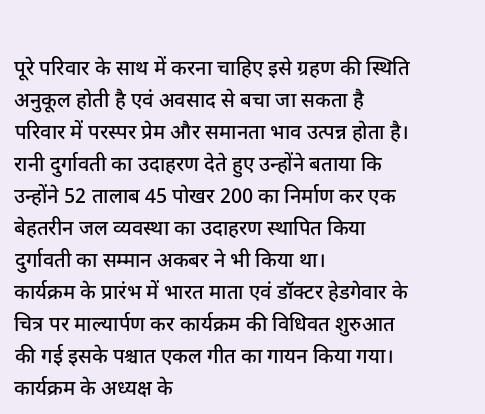पूरे परिवार के साथ में करना चाहिए इसे ग्रहण की स्थिति अनुकूल होती है एवं अवसाद से बचा जा सकता है परिवार में परस्पर प्रेम और समानता भाव उत्पन्न होता है।
रानी दुर्गावती का उदाहरण देते हुए उन्होंने बताया कि उन्होंने 52 तालाब 45 पोखर 200 का निर्माण कर एक बेहतरीन जल व्यवस्था का उदाहरण स्थापित किया दुर्गावती का सम्मान अकबर ने भी किया था।
कार्यक्रम के प्रारंभ में भारत माता एवं डॉक्टर हेडगेवार के चित्र पर माल्यार्पण कर कार्यक्रम की विधिवत शुरुआत की गई इसके पश्चात एकल गीत का गायन किया गया। कार्यक्रम के अध्यक्ष के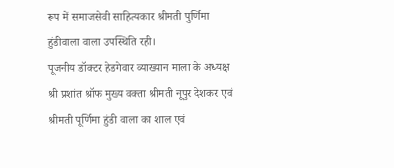रूप में समाजसेवी साहित्यकार श्रीमती पुर्णिमा हुंडीवाला वाला उपस्थिति रही।
पूजनीय डॉक्टर हेडगेवार व्याख्यान माला के अध्यक्ष श्री प्रशांत श्रॉफ मुख्य वक्ता श्रीमती नूपुर देशकर एवं श्रीमती पूर्णिमा हुंडी वाला का शाल एवं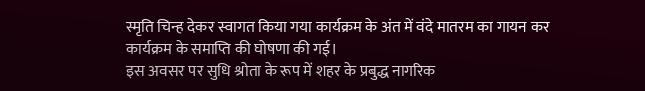स्मृति चिन्ह देकर स्वागत किया गया कार्यक्रम के अंत में वंदे मातरम का गायन कर कार्यक्रम के समाप्ति की घोषणा की गई।
इस अवसर पर सुधि श्रोता के रूप में शहर के प्रबुद्ध नागरिक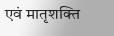एवं मातृशक्ति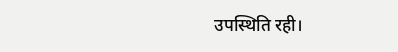उपस्थिति रही।